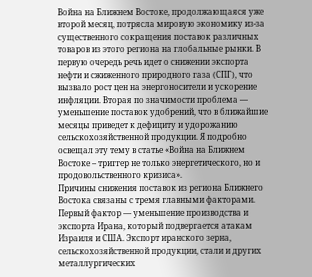Война на Ближнем Востоке, продолжающаяся уже второй месяц, потрясла мировую экономику из-за существенного сокращения поставок различных товаров из этого региона на глобальные рынки. В первую очередь речь идет о снижении экспорта нефти и сжиженного природного газа (СПГ), что вызвало рост цен на энергоносители и ускорение инфляции. Вторая по значимости проблема — уменьшение поставок удобрений, что в ближайшие месяцы приведет к дефициту и удорожанию сельскохозяйственной продукции. Я подробно освещал эту тему в статье «Война на Ближнем Востоке – триггер не только энергетического, но и продовольственного кризиса».
Причины снижения поставок из региона Ближнего Востока связаны с тремя главными факторами.
Первый фактор — уменьшение производства и экспорта Ирана, который подвергается атакам Израиля и США. Экспорт иранского зерна, сельскохозяйственной продукции, стали и других металлургических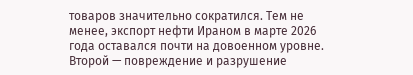товаров значительно сократился. Тем не менее, экспорт нефти Ираном в марте 2026 года оставался почти на довоенном уровне.
Второй — повреждение и разрушение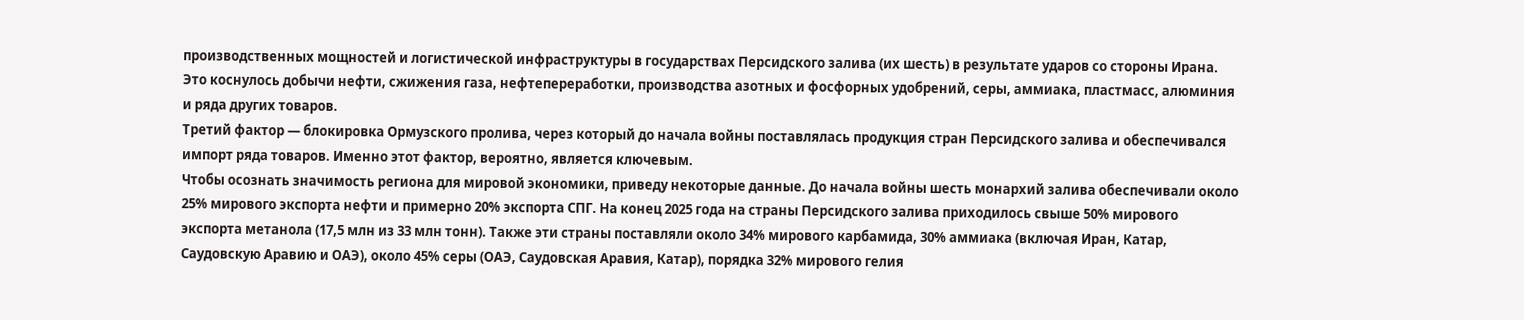производственных мощностей и логистической инфраструктуры в государствах Персидского залива (их шесть) в результате ударов со стороны Ирана. Это коснулось добычи нефти, сжижения газа, нефтепереработки, производства азотных и фосфорных удобрений, серы, аммиака, пластмасс, алюминия и ряда других товаров.
Третий фактор — блокировка Ормузского пролива, через который до начала войны поставлялась продукция стран Персидского залива и обеспечивался импорт ряда товаров. Именно этот фактор, вероятно, является ключевым.
Чтобы осознать значимость региона для мировой экономики, приведу некоторые данные. До начала войны шесть монархий залива обеспечивали около 25% мирового экспорта нефти и примерно 20% экспорта СПГ. На конец 2025 года на страны Персидского залива приходилось свыше 50% мирового экспорта метанола (17,5 млн из 33 млн тонн). Также эти страны поставляли около 34% мирового карбамида, 30% аммиака (включая Иран, Катар, Саудовскую Аравию и ОАЭ), около 45% серы (ОАЭ, Саудовская Аравия, Катар), порядка 32% мирового гелия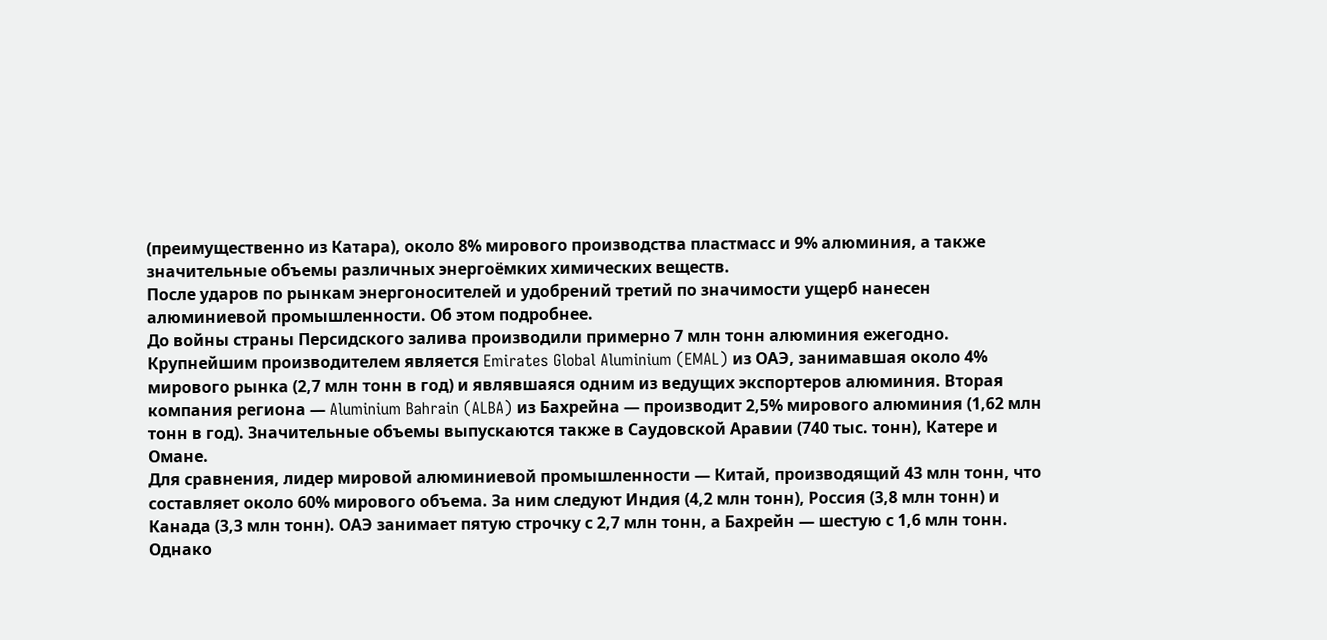(преимущественно из Катара), около 8% мирового производства пластмасс и 9% алюминия, а также значительные объемы различных энергоёмких химических веществ.
После ударов по рынкам энергоносителей и удобрений третий по значимости ущерб нанесен алюминиевой промышленности. Об этом подробнее.
До войны страны Персидского залива производили примерно 7 млн тонн алюминия ежегодно. Крупнейшим производителем является Emirates Global Aluminium (EMAL) из ОАЭ, занимавшая около 4% мирового рынка (2,7 млн тонн в год) и являвшаяся одним из ведущих экспортеров алюминия. Вторая компания региона — Aluminium Bahrain (ALBA) из Бахрейна — производит 2,5% мирового алюминия (1,62 млн тонн в год). Значительные объемы выпускаются также в Саудовской Аравии (740 тыс. тонн), Катере и Омане.
Для сравнения, лидер мировой алюминиевой промышленности — Китай, производящий 43 млн тонн, что составляет около 60% мирового объема. За ним следуют Индия (4,2 млн тонн), Россия (3,8 млн тонн) и Канада (3,3 млн тонн). ОАЭ занимает пятую строчку с 2,7 млн тонн, а Бахрейн — шестую с 1,6 млн тонн.
Однако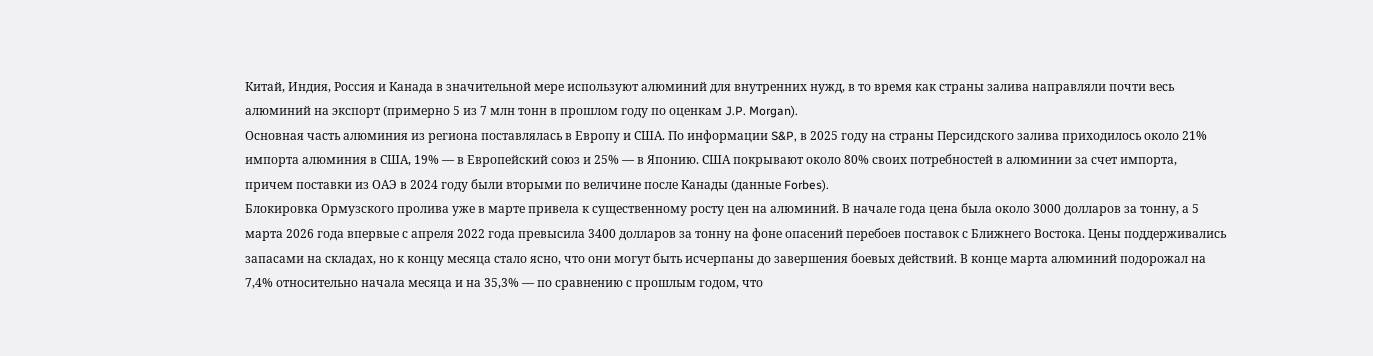Китай, Индия, Россия и Канада в значительной мере используют алюминий для внутренних нужд, в то время как страны залива направляли почти весь алюминий на экспорт (примерно 5 из 7 млн тонн в прошлом году по оценкам J.P. Morgan).
Основная часть алюминия из региона поставлялась в Европу и США. По информации S&P, в 2025 году на страны Персидского залива приходилось около 21% импорта алюминия в США, 19% — в Европейский союз и 25% — в Японию. США покрывают около 80% своих потребностей в алюминии за счет импорта, причем поставки из ОАЭ в 2024 году были вторыми по величине после Канады (данные Forbes).
Блокировка Ормузского пролива уже в марте привела к существенному росту цен на алюминий. В начале года цена была около 3000 долларов за тонну, а 5 марта 2026 года впервые с апреля 2022 года превысила 3400 долларов за тонну на фоне опасений перебоев поставок с Ближнего Востока. Цены поддерживались запасами на складах, но к концу месяца стало ясно, что они могут быть исчерпаны до завершения боевых действий. В конце марта алюминий подорожал на 7,4% относительно начала месяца и на 35,3% — по сравнению с прошлым годом, что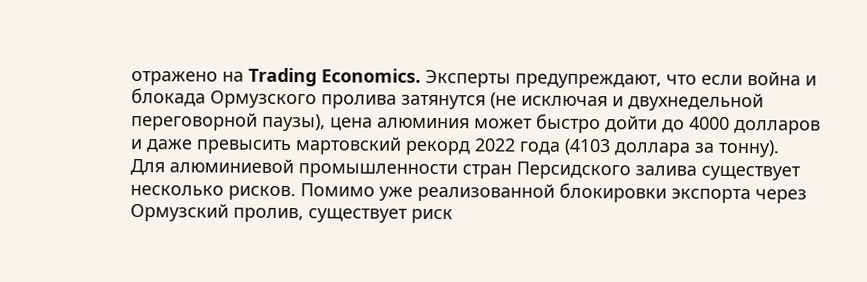отражено на Trading Economics. Эксперты предупреждают, что если война и блокада Ормузского пролива затянутся (не исключая и двухнедельной переговорной паузы), цена алюминия может быстро дойти до 4000 долларов и даже превысить мартовский рекорд 2022 года (4103 доллара за тонну).
Для алюминиевой промышленности стран Персидского залива существует несколько рисков. Помимо уже реализованной блокировки экспорта через Ормузский пролив, существует риск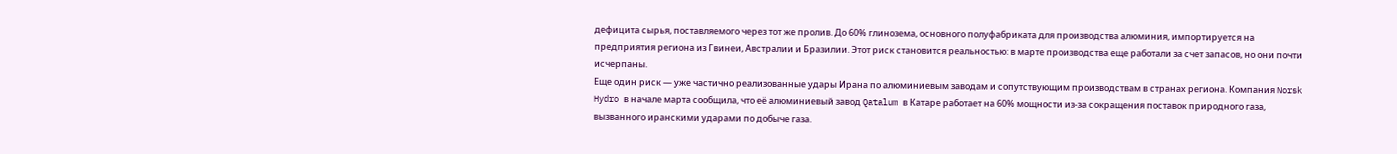дефицита сырья, поставляемого через тот же пролив. До 60% глинозема, основного полуфабриката для производства алюминия, импортируется на предприятия региона из Гвинеи, Австралии и Бразилии. Этот риск становится реальностью: в марте производства еще работали за счет запасов, но они почти исчерпаны.
Еще один риск — уже частично реализованные удары Ирана по алюминиевым заводам и сопутствующим производствам в странах региона. Компания Norsk Hydro в начале марта сообщила, что её алюминиевый завод Qatalum в Катаре работает на 60% мощности из-за сокращения поставок природного газа, вызванного иранскими ударами по добыче газа.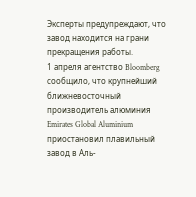Эксперты предупреждают, что завод находится на грани прекращения работы.
1 апреля агентство Bloomberg сообщило, что крупнейший ближневосточный производитель алюминия Emirates Global Aluminium приостановил плавильный завод в Аль-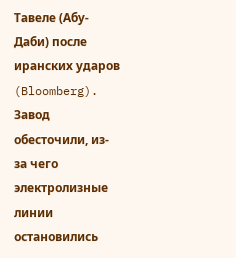Тавеле (Абу-Даби) после иранских ударов (Bloomberg). Завод обесточили, из-за чего электролизные линии остановились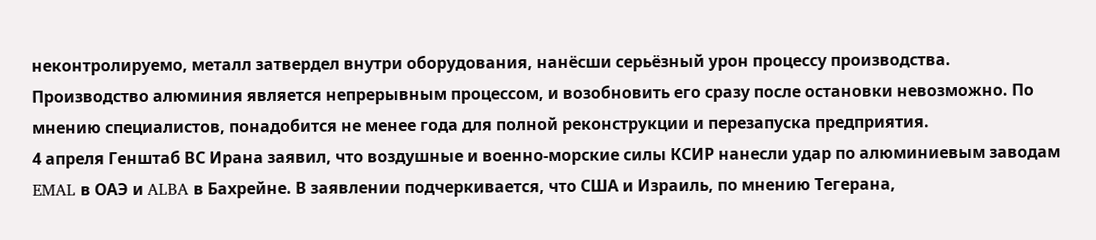неконтролируемо, металл затвердел внутри оборудования, нанёсши серьёзный урон процессу производства. Производство алюминия является непрерывным процессом, и возобновить его сразу после остановки невозможно. По мнению специалистов, понадобится не менее года для полной реконструкции и перезапуска предприятия.
4 апреля Генштаб ВС Ирана заявил, что воздушные и военно-морские силы КСИР нанесли удар по алюминиевым заводам EMAL в ОАЭ и ALBA в Бахрейне. В заявлении подчеркивается, что США и Израиль, по мнению Тегерана,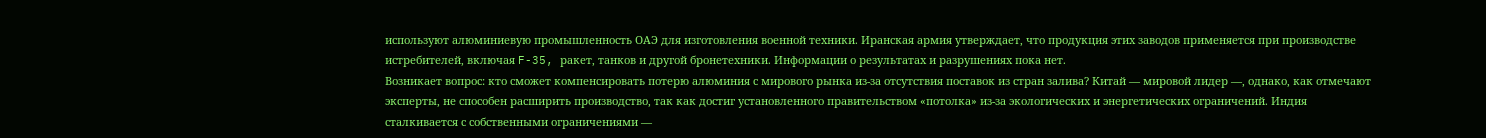используют алюминиевую промышленность ОАЭ для изготовления военной техники. Иранская армия утверждает, что продукция этих заводов применяется при производстве истребителей, включая F-35, ракет, танков и другой бронетехники. Информации о результатах и разрушениях пока нет.
Возникает вопрос: кто сможет компенсировать потерю алюминия с мирового рынка из-за отсутствия поставок из стран залива? Китай — мировой лидер —, однако, как отмечают эксперты, не способен расширить производство, так как достиг установленного правительством «потолка» из-за экологических и энергетических ограничений. Индия сталкивается с собственными ограничениями —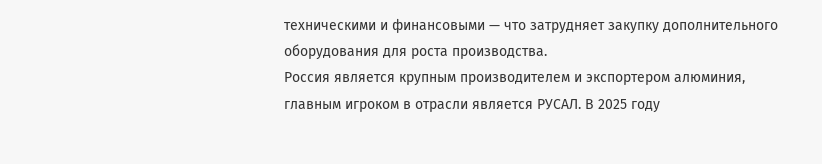техническими и финансовыми — что затрудняет закупку дополнительного оборудования для роста производства.
Россия является крупным производителем и экспортером алюминия, главным игроком в отрасли является РУСАЛ. В 2025 году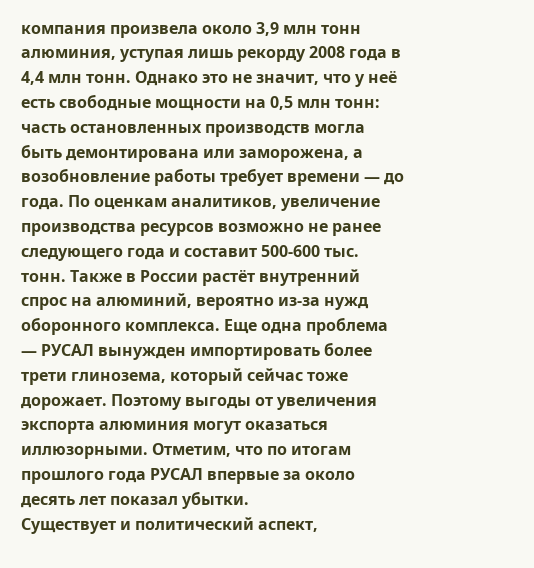компания произвела около 3,9 млн тонн алюминия, уступая лишь рекорду 2008 года в 4,4 млн тонн. Однако это не значит, что у неё есть свободные мощности на 0,5 млн тонн: часть остановленных производств могла быть демонтирована или заморожена, а возобновление работы требует времени — до года. По оценкам аналитиков, увеличение производства ресурсов возможно не ранее следующего года и составит 500-600 тыс. тонн. Также в России растёт внутренний спрос на алюминий, вероятно из-за нужд оборонного комплекса. Еще одна проблема — РУСАЛ вынужден импортировать более трети глинозема, который сейчас тоже дорожает. Поэтому выгоды от увеличения экспорта алюминия могут оказаться иллюзорными. Отметим, что по итогам прошлого года РУСАЛ впервые за около десять лет показал убытки.
Существует и политический аспект,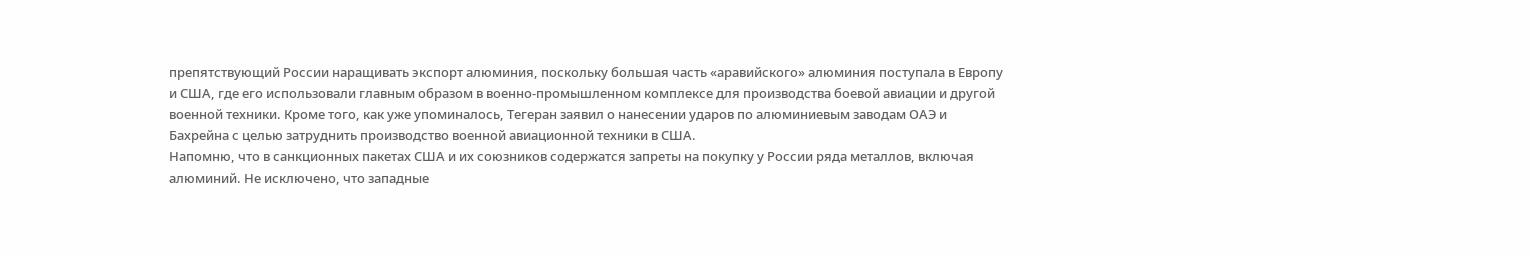препятствующий России наращивать экспорт алюминия, поскольку большая часть «аравийского» алюминия поступала в Европу и США, где его использовали главным образом в военно-промышленном комплексе для производства боевой авиации и другой военной техники. Кроме того, как уже упоминалось, Тегеран заявил о нанесении ударов по алюминиевым заводам ОАЭ и Бахрейна с целью затруднить производство военной авиационной техники в США.
Напомню, что в санкционных пакетах США и их союзников содержатся запреты на покупку у России ряда металлов, включая алюминий. Не исключено, что западные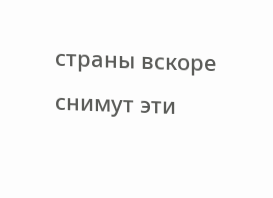страны вскоре снимут эти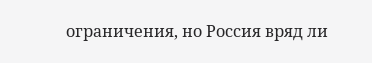ограничения, но Россия вряд ли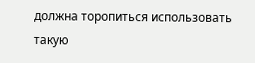должна торопиться использовать такую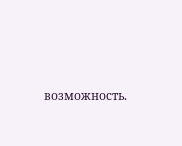возможность.